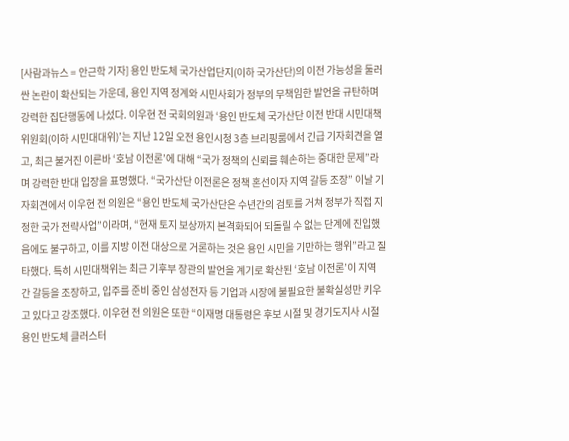[사람과뉴스 = 안근학 기자] 용인 반도체 국가산업단지(이하 국가산단)의 이전 가능성을 둘러싼 논란이 확산되는 가운데, 용인 지역 정계와 시민사회가 정부의 무책임한 발언을 규탄하며 강력한 집단행동에 나섰다. 이우현 전 국회의원과 ‘용인 반도체 국가산단 이전 반대 시민대책위원회(이하 시민대대위)’는 지난 12일 오전 용인시청 3층 브리핑룸에서 긴급 기자회견을 열고, 최근 불거진 이른바 ‘호남 이전론’에 대해 “국가 정책의 신뢰를 훼손하는 중대한 문제”라며 강력한 반대 입장을 표명했다. “국가산단 이전론은 정책 혼선이자 지역 갈등 조장” 이날 기자회견에서 이우현 전 의원은 “용인 반도체 국가산단은 수년간의 검토를 거쳐 정부가 직접 지정한 국가 전략사업”이라며, “현재 토지 보상까지 본격화되어 되돌릴 수 없는 단계에 진입했음에도 불구하고, 이를 지방 이전 대상으로 거론하는 것은 용인 시민을 기만하는 행위”라고 질타했다. 특히 시민대책위는 최근 기후부 장관의 발언을 계기로 확산된 ‘호남 이전론’이 지역 간 갈등을 조장하고, 입주를 준비 중인 삼성전자 등 기업과 시장에 불필요한 불확실성만 키우고 있다고 강조했다. 이우현 전 의원은 또한 “이재명 대통령은 후보 시절 및 경기도지사 시절 용인 반도체 클러스터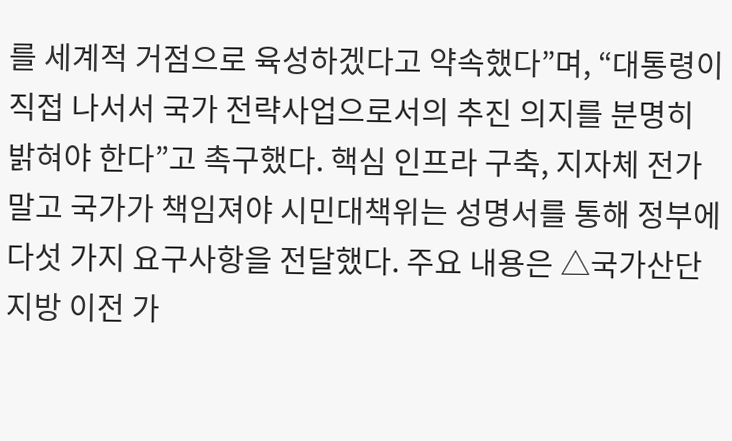를 세계적 거점으로 육성하겠다고 약속했다”며, “대통령이 직접 나서서 국가 전략사업으로서의 추진 의지를 분명히 밝혀야 한다”고 촉구했다. 핵심 인프라 구축, 지자체 전가 말고 국가가 책임져야 시민대책위는 성명서를 통해 정부에 다섯 가지 요구사항을 전달했다. 주요 내용은 △국가산단 지방 이전 가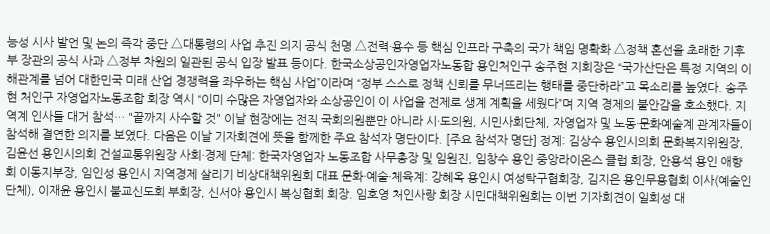능성 시사 발언 및 논의 즉각 중단 △대통령의 사업 추진 의지 공식 천명 △전력·용수 등 핵심 인프라 구축의 국가 책임 명확화 △정책 혼선을 초래한 기후부 장관의 공식 사과 △정부 차원의 일관된 공식 입장 발표 등이다. 한국소상공인자영업자노동합 용인처인구 송주현 지회장은 “국가산단은 특정 지역의 이해관계를 넘어 대한민국 미래 산업 경쟁력을 좌우하는 핵심 사업”이라며 “정부 스스로 정책 신뢰를 무너뜨리는 행태를 중단하라”고 목소리를 높였다. 송주현 처인구 자영업자노동조합 회장 역시 “이미 수많은 자영업자와 소상공인이 이 사업을 전제로 생계 계획을 세웠다”며 지역 경제의 불안감을 호소했다. 지역계 인사들 대거 참석… "끝까지 사수할 것" 이날 현장에는 전직 국회의원뿐만 아니라 시·도의원, 시민사회단체, 자영업자 및 노동·문화예술계 관계자들이 참석해 결연한 의지를 보였다. 다음은 이날 기자회견에 뜻을 함께한 주요 참석자 명단이다. [주요 참석자 명단] 정계: 김상수 용인시의회 문화복지위원장, 김윤선 용인시의회 건설교통위원장 사회·경제 단체: 한국자영업자 노동조합 사무총장 및 임원진, 임창수 용인 중앙라이온스 클럽 회장, 안용석 용인 애향회 이동지부장, 임인성 용인시 지역경제 살리기 비상대책위원회 대표 문화·예술·체육계: 강혜옥 용인시 여성탁구협회장, 김지은 용인무용협회 이사(예술인 단체), 이재윤 용인시 불교신도회 부회장, 신서아 용인시 복싱협회 회장. 임호영 처인사랑 회장 시민대책위원회는 이번 기자회견이 일회성 대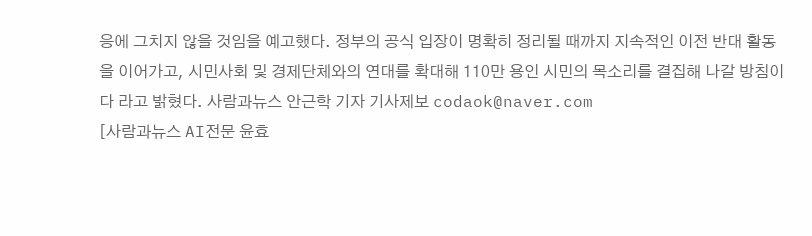응에 그치지 않을 것임을 예고했다. 정부의 공식 입장이 명확히 정리될 때까지 지속적인 이전 반대 활동을 이어가고, 시민사회 및 경제단체와의 연대를 확대해 110만 용인 시민의 목소리를 결집해 나갈 방침이다 라고 밝혔다. 사람과뉴스 안근학 기자 기사제보 codaok@naver.com
[사람과뉴스 AI전문 윤효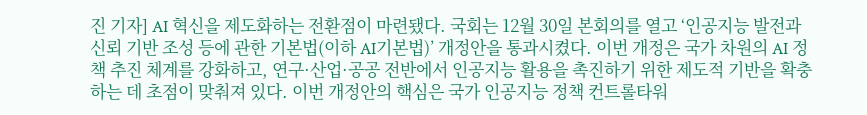진 기자] AI 혁신을 제도화하는 전환점이 마련됐다. 국회는 12월 30일 본회의를 열고 ‘인공지능 발전과 신뢰 기반 조성 등에 관한 기본법(이하 AI기본법)’ 개정안을 통과시켰다. 이번 개정은 국가 차원의 AI 정책 추진 체계를 강화하고, 연구·산업·공공 전반에서 인공지능 활용을 촉진하기 위한 제도적 기반을 확충하는 데 초점이 맞춰져 있다. 이번 개정안의 핵심은 국가 인공지능 정책 컨트롤타워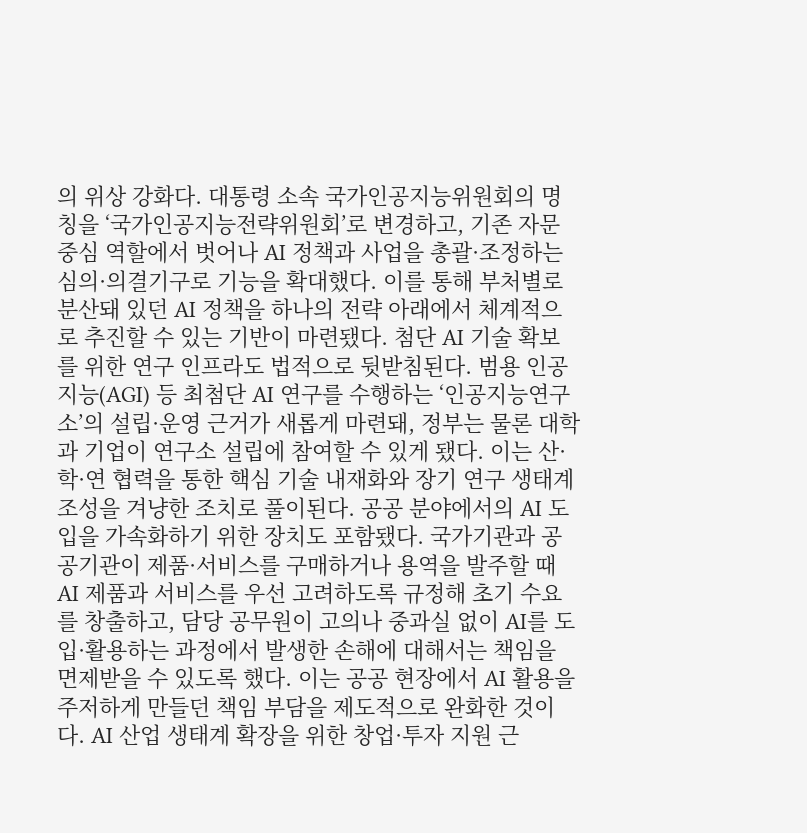의 위상 강화다. 대통령 소속 국가인공지능위원회의 명칭을 ‘국가인공지능전략위원회’로 변경하고, 기존 자문 중심 역할에서 벗어나 AI 정책과 사업을 총괄·조정하는 심의·의결기구로 기능을 확대했다. 이를 통해 부처별로 분산돼 있던 AI 정책을 하나의 전략 아래에서 체계적으로 추진할 수 있는 기반이 마련됐다. 첨단 AI 기술 확보를 위한 연구 인프라도 법적으로 뒷받침된다. 범용 인공지능(AGI) 등 최첨단 AI 연구를 수행하는 ‘인공지능연구소’의 설립·운영 근거가 새롭게 마련돼, 정부는 물론 대학과 기업이 연구소 설립에 참여할 수 있게 됐다. 이는 산·학·연 협력을 통한 핵심 기술 내재화와 장기 연구 생태계 조성을 겨냥한 조치로 풀이된다. 공공 분야에서의 AI 도입을 가속화하기 위한 장치도 포함됐다. 국가기관과 공공기관이 제품·서비스를 구매하거나 용역을 발주할 때 AI 제품과 서비스를 우선 고려하도록 규정해 초기 수요를 창출하고, 담당 공무원이 고의나 중과실 없이 AI를 도입·활용하는 과정에서 발생한 손해에 대해서는 책임을 면제받을 수 있도록 했다. 이는 공공 현장에서 AI 활용을 주저하게 만들던 책임 부담을 제도적으로 완화한 것이다. AI 산업 생태계 확장을 위한 창업·투자 지원 근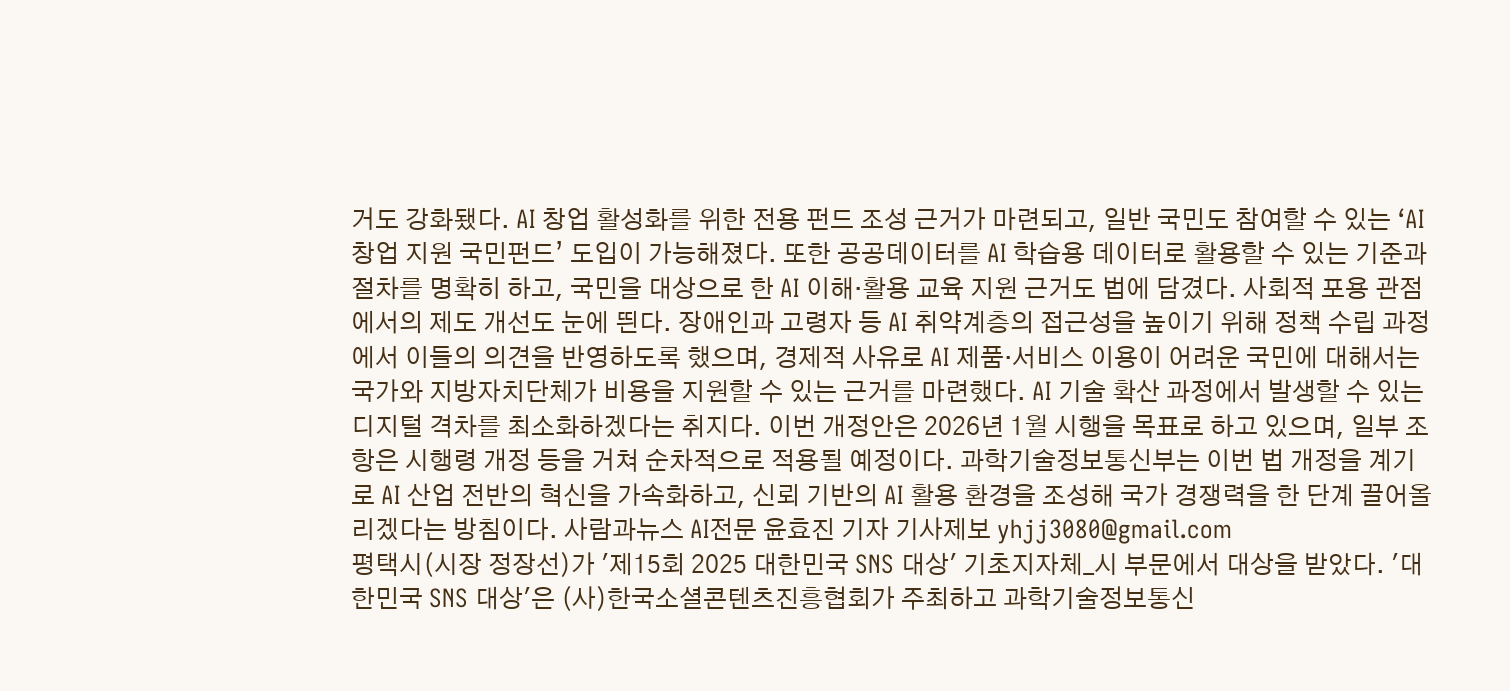거도 강화됐다. AI 창업 활성화를 위한 전용 펀드 조성 근거가 마련되고, 일반 국민도 참여할 수 있는 ‘AI 창업 지원 국민펀드’ 도입이 가능해졌다. 또한 공공데이터를 AI 학습용 데이터로 활용할 수 있는 기준과 절차를 명확히 하고, 국민을 대상으로 한 AI 이해·활용 교육 지원 근거도 법에 담겼다. 사회적 포용 관점에서의 제도 개선도 눈에 띈다. 장애인과 고령자 등 AI 취약계층의 접근성을 높이기 위해 정책 수립 과정에서 이들의 의견을 반영하도록 했으며, 경제적 사유로 AI 제품·서비스 이용이 어려운 국민에 대해서는 국가와 지방자치단체가 비용을 지원할 수 있는 근거를 마련했다. AI 기술 확산 과정에서 발생할 수 있는 디지털 격차를 최소화하겠다는 취지다. 이번 개정안은 2026년 1월 시행을 목표로 하고 있으며, 일부 조항은 시행령 개정 등을 거쳐 순차적으로 적용될 예정이다. 과학기술정보통신부는 이번 법 개정을 계기로 AI 산업 전반의 혁신을 가속화하고, 신뢰 기반의 AI 활용 환경을 조성해 국가 경쟁력을 한 단계 끌어올리겠다는 방침이다. 사람과뉴스 AI전문 윤효진 기자 기사제보 yhjj3080@gmail.com
평택시(시장 정장선)가 '제15회 2025 대한민국 SNS 대상' 기초지자체_시 부문에서 대상을 받았다. '대한민국 SNS 대상'은 (사)한국소셜콘텐츠진흥협회가 주최하고 과학기술정보통신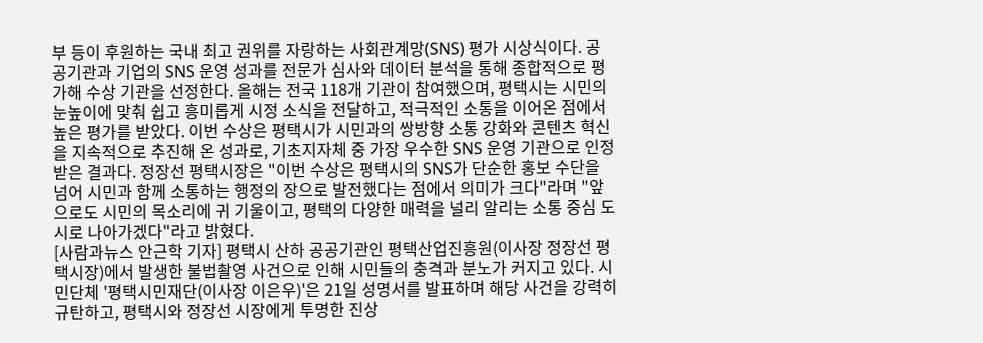부 등이 후원하는 국내 최고 권위를 자랑하는 사회관계망(SNS) 평가 시상식이다. 공공기관과 기업의 SNS 운영 성과를 전문가 심사와 데이터 분석을 통해 종합적으로 평가해 수상 기관을 선정한다. 올해는 전국 118개 기관이 참여했으며, 평택시는 시민의 눈높이에 맞춰 쉽고 흥미롭게 시정 소식을 전달하고, 적극적인 소통을 이어온 점에서 높은 평가를 받았다. 이번 수상은 평택시가 시민과의 쌍방향 소통 강화와 콘텐츠 혁신을 지속적으로 추진해 온 성과로, 기초지자체 중 가장 우수한 SNS 운영 기관으로 인정받은 결과다. 정장선 평택시장은 "이번 수상은 평택시의 SNS가 단순한 홍보 수단을 넘어 시민과 함께 소통하는 행정의 장으로 발전했다는 점에서 의미가 크다"라며 "앞으로도 시민의 목소리에 귀 기울이고, 평택의 다양한 매력을 널리 알리는 소통 중심 도시로 나아가겠다"라고 밝혔다.
[사람과뉴스 안근학 기자] 평택시 산하 공공기관인 평택산업진흥원(이사장 정장선 평택시장)에서 발생한 불법촬영 사건으로 인해 시민들의 충격과 분노가 커지고 있다. 시민단체 '평택시민재단(이사장 이은우)'은 21일 성명서를 발표하며 해당 사건을 강력히 규탄하고, 평택시와 정장선 시장에게 투명한 진상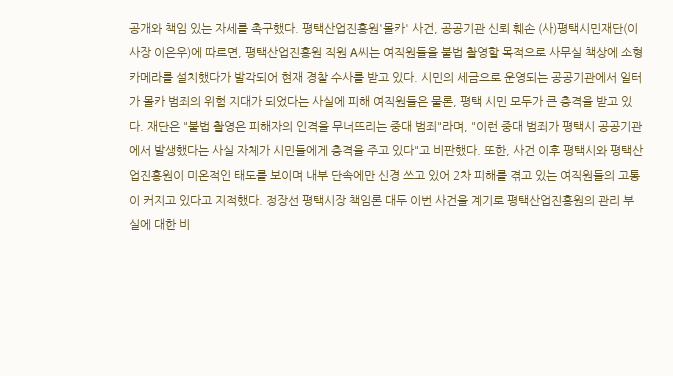공개와 책임 있는 자세를 촉구했다. 평택산업진흥원'몰카' 사건, 공공기관 신뢰 훼손 (사)평택시민재단(이사장 이은우)에 따르면, 평택산업진흥원 직원 A씨는 여직원들을 불법 촬영할 목적으로 사무실 책상에 소형 카메라를 설치했다가 발각되어 현재 경찰 수사를 받고 있다. 시민의 세금으로 운영되는 공공기관에서 일터가 몰카 범죄의 위험 지대가 되었다는 사실에 피해 여직원들은 물론, 평택 시민 모두가 큰 충격을 받고 있다. 재단은 "불법 촬영은 피해자의 인격을 무너뜨리는 중대 범죄"라며, "이런 중대 범죄가 평택시 공공기관에서 발생했다는 사실 자체가 시민들에게 충격을 주고 있다"고 비판했다. 또한, 사건 이후 평택시와 평택산업진흥원이 미온적인 태도를 보이며 내부 단속에만 신경 쓰고 있어 2차 피해를 겪고 있는 여직원들의 고통이 커지고 있다고 지적했다. 정장선 평택시장 책임론 대두 이번 사건을 계기로 평택산업진흥원의 관리 부실에 대한 비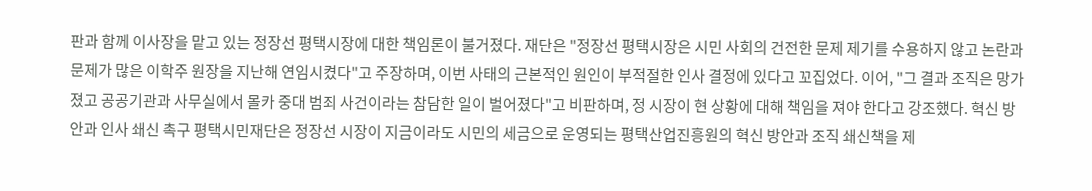판과 함께 이사장을 맡고 있는 정장선 평택시장에 대한 책임론이 불거졌다. 재단은 "정장선 평택시장은 시민 사회의 건전한 문제 제기를 수용하지 않고 논란과 문제가 많은 이학주 원장을 지난해 연임시켰다"고 주장하며, 이번 사태의 근본적인 원인이 부적절한 인사 결정에 있다고 꼬집었다. 이어, "그 결과 조직은 망가졌고 공공기관과 사무실에서 몰카 중대 범죄 사건이라는 참담한 일이 벌어졌다"고 비판하며, 정 시장이 현 상황에 대해 책임을 져야 한다고 강조했다. 혁신 방안과 인사 쇄신 촉구 평택시민재단은 정장선 시장이 지금이라도 시민의 세금으로 운영되는 평택산업진흥원의 혁신 방안과 조직 쇄신책을 제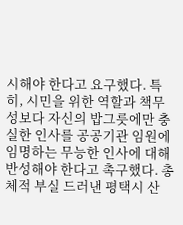시해야 한다고 요구했다. 특히, 시민을 위한 역할과 책무성보다 자신의 밥그릇에만 충실한 인사를 공공기관 임원에 임명하는 무능한 인사에 대해 반성해야 한다고 촉구했다. 총체적 부실 드러낸 평택시 산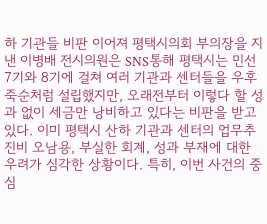하 기관들 비판 이어져 평택시의회 부의장을 지낸 이병배 전시의원은 SNS통해 평택시는 민선 7기와 8기에 걸쳐 여러 기관과 센터들을 우후죽순처럼 설립했지만, 오래전부터 이렇다 할 성과 없이 세금만 낭비하고 있다는 비판을 받고 있다. 이미 평택시 산하 기관과 센터의 업무추진비 오남용, 부실한 회계, 성과 부재에 대한 우려가 심각한 상황이다. 특히, 이번 사건의 중심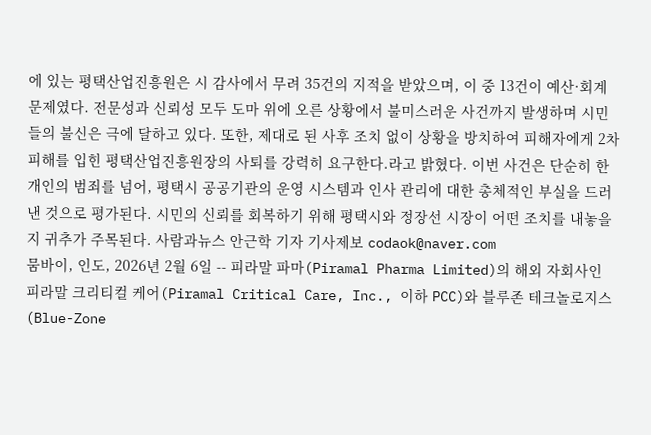에 있는 평택산업진흥원은 시 감사에서 무려 35건의 지적을 받았으며, 이 중 13건이 예산·회계 문제였다. 전문성과 신뢰성 모두 도마 위에 오른 상황에서 불미스러운 사건까지 발생하며 시민들의 불신은 극에 달하고 있다. 또한, 제대로 된 사후 조치 없이 상황을 방치하여 피해자에게 2차 피해를 입힌 평택산업진흥원장의 사퇴를 강력히 요구한다.라고 밝혔다. 이번 사건은 단순히 한 개인의 범죄를 넘어, 평택시 공공기관의 운영 시스템과 인사 관리에 대한 총체적인 부실을 드러낸 것으로 평가된다. 시민의 신뢰를 회복하기 위해 평택시와 정장선 시장이 어떤 조치를 내놓을지 귀추가 주목된다. 사람과뉴스 안근학 기자 기사제보 codaok@naver.com
뭄바이, 인도, 2026년 2월 6일 -- 피라말 파마(Piramal Pharma Limited)의 해외 자회사인 피라말 크리티컬 케어(Piramal Critical Care, Inc., 이하 PCC)와 블루존 테크놀로지스(Blue-Zone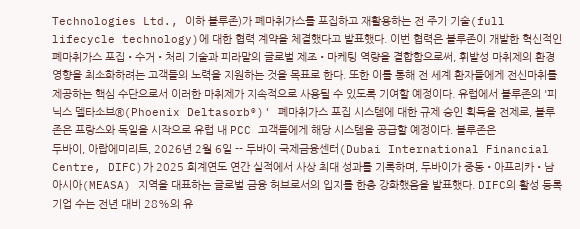Technologies Ltd., 이하 블루존)가 폐마취가스를 포집하고 재활용하는 전 주기 기술(full lifecycle technology)에 대한 협력 계약을 체결했다고 발표했다. 이번 협력은 블루존이 개발한 혁신적인 폐마취가스 포집•수거•처리 기술과 피라말의 글로벌 제조•마케팅 역량을 결합함으로써, 휘발성 마취제의 환경 영향을 최소화하려는 고객들의 노력을 지원하는 것을 목표로 한다. 또한 이를 통해 전 세계 환자들에게 전신마취를 제공하는 핵심 수단으로서 이러한 마취제가 지속적으로 사용될 수 있도록 기여할 예정이다. 유럽에서 블루존의 '피닉스 델타소브®(Phoenix Deltasorb®)' 폐마취가스 포집 시스템에 대한 규제 승인 획득을 전제로, 블루존은 프랑스와 독일을 시작으로 유럽 내 PCC 고객들에게 해당 시스템을 공급할 예정이다. 블루존은
두바이, 아랍에미리트, 2026년 2월 6일 -- 두바이 국제금융센터(Dubai International Financial Centre, DIFC)가 2025 회계연도 연간 실적에서 사상 최대 성과를 기록하며, 두바이가 중동•아프리카•남아시아(MEASA) 지역을 대표하는 글로벌 금융 허브로서의 입지를 한층 강화했음을 발표했다. DIFC의 활성 등록 기업 수는 전년 대비 28%의 유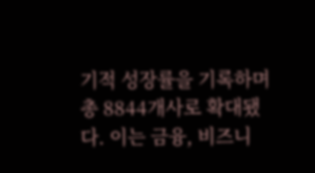기적 성장률을 기록하며 총 8844개사로 확대됐다. 이는 금융, 비즈니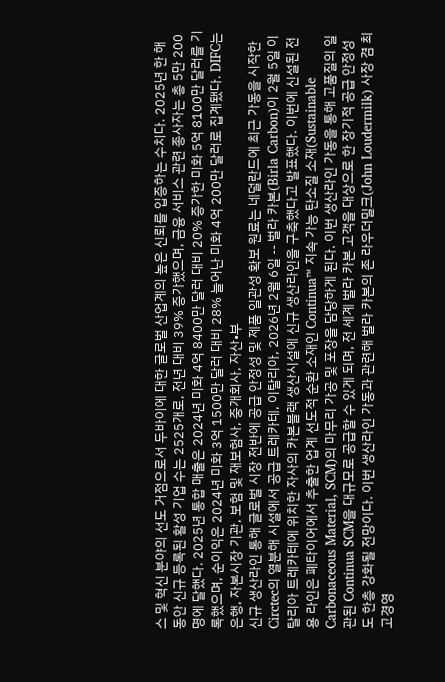스 및 혁신 분야의 선도 거점으로서 두바이에 대한 글로벌 산업계의 높은 신뢰를 입증하는 수치다. 2025년 한 해 동안 신규 등록된 활성 기업 수는 2525개로, 전년 대비 39% 증가했으며, 금융 서비스 관련 종사자는 총 5만 200명에 달했다. 2025년 통합 매출은 2024년 미화 4억 8400만 달러 대비 20% 증가한 미화 5억 8100만 달러를 기록했으며, 순이익은 2024년 미화 3억 1500만 달러 대비 28% 늘어난 미화 4억 200만 달러로 집계됐다. DIFC는 은행, 자본시장 기관, 보험 및 재보험사, 중개회사, 자산•부
신규 생산라인 통해 글로벌 시장 전반에 공급 안정성 및 제품 일관성 확보 원료는 네덜란드에 최근 가동을 시작한 Circtec의 열분해 시설에서 공급 트레카테, 이탈리아, 2026년 2월 6일 -- 벌라 카본(Birla Carbon)이 2월 5일 이탈리아 트레카테에 위치한 자사의 카본블랙 생산시설에 신규 생산라인을 구축했다고 발표했다. 이번에 신설된 전용 라인은 폐타이어에서 추출한 업계 선도적 순환 소재인 Continua™ 지속 가능 탄소질 소재(Sustainable Carbonaceous Material, SCM)의 마무리 가공 및 포장을 담당하게 된다. 이번 생산라인 가동을 통해 고품질의 일관된 Continua SCM을 대규모로 공급할 수 있게 되며, 전 세계 벌라 카본 고객을 대상으로 한 장기적 공급 안정성도 한층 강화될 전망이다. 이번 생산라인 가동과 관련해 벌라 카본의 존 라우더밀크(John Loudermilk) 사장 겸 최고경영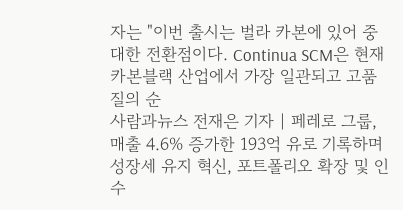자는 "이번 출시는 벌라 카본에 있어 중대한 전환점이다. Continua SCM은 현재 카본블랙 산업에서 가장 일관되고 고품질의 순
사람과뉴스 전재은 기자 | 페레로 그룹, 매출 4.6% 증가한 193억 유로 기록하며 성장세 유지 혁신, 포트폴리오 확장 및 인수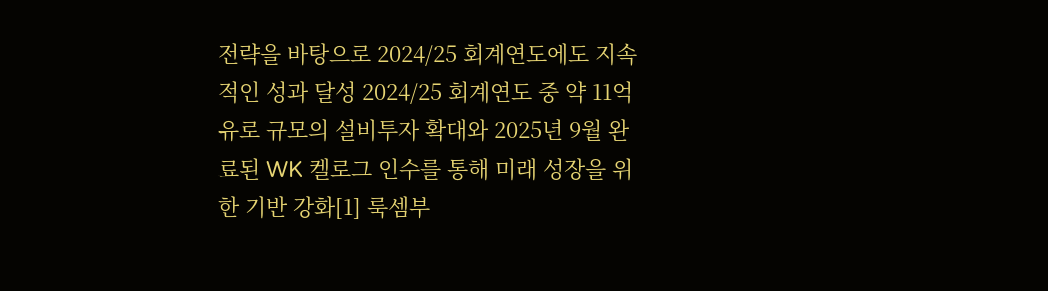전략을 바탕으로 2024/25 회계연도에도 지속적인 성과 달성 2024/25 회계연도 중 약 11억 유로 규모의 설비투자 확대와 2025년 9월 완료된 WK 켈로그 인수를 통해 미래 성장을 위한 기반 강화[1] 룩셈부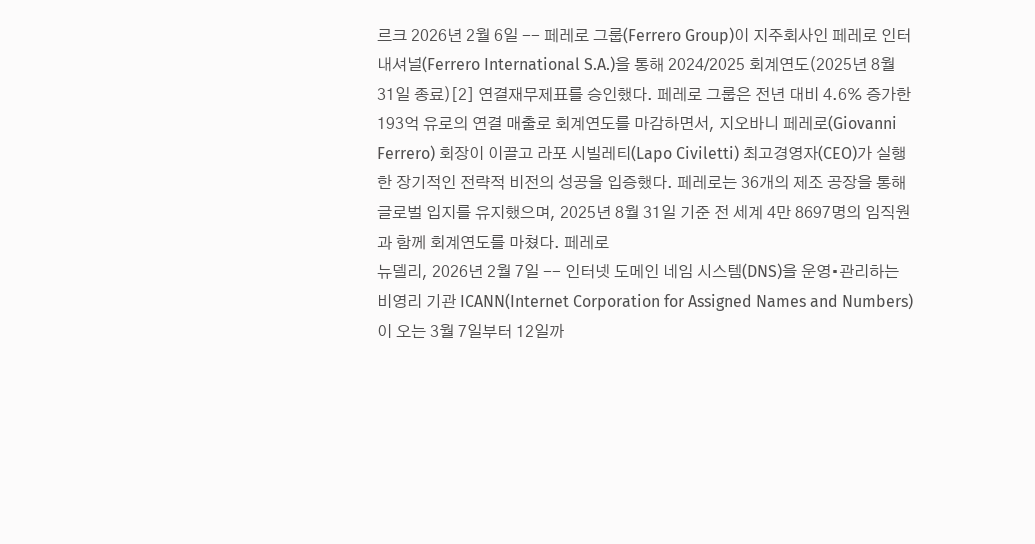르크 2026년 2월 6일 -- 페레로 그룹(Ferrero Group)이 지주회사인 페레로 인터내셔널(Ferrero International S.A.)을 통해 2024/2025 회계연도(2025년 8월 31일 종료)[2] 연결재무제표를 승인했다. 페레로 그룹은 전년 대비 4.6% 증가한 193억 유로의 연결 매출로 회계연도를 마감하면서, 지오바니 페레로(Giovanni Ferrero) 회장이 이끌고 라포 시빌레티(Lapo Civiletti) 최고경영자(CEO)가 실행한 장기적인 전략적 비전의 성공을 입증했다. 페레로는 36개의 제조 공장을 통해 글로벌 입지를 유지했으며, 2025년 8월 31일 기준 전 세계 4만 8697명의 임직원과 함께 회계연도를 마쳤다. 페레로
뉴델리, 2026년 2월 7일 -- 인터넷 도메인 네임 시스템(DNS)을 운영•관리하는 비영리 기관 ICANN(Internet Corporation for Assigned Names and Numbers)이 오는 3월 7일부터 12일까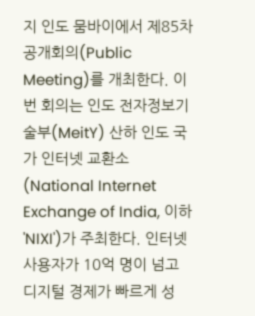지 인도 뭄바이에서 제85차 공개회의(Public Meeting)를 개최한다. 이번 회의는 인도 전자정보기술부(MeitY) 산하 인도 국가 인터넷 교환소(National Internet Exchange of India, 이하 'NIXI')가 주최한다. 인터넷 사용자가 10억 명이 넘고 디지털 경제가 빠르게 성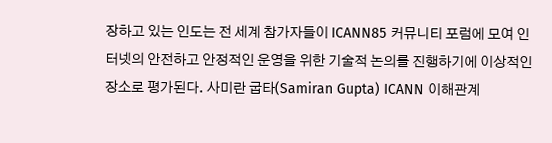장하고 있는 인도는 전 세계 참가자들이 ICANN85 커뮤니티 포럼에 모여 인터넷의 안전하고 안정적인 운영을 위한 기술적 논의를 진행하기에 이상적인 장소로 평가된다. 사미란 굽타(Samiran Gupta) ICANN 이해관계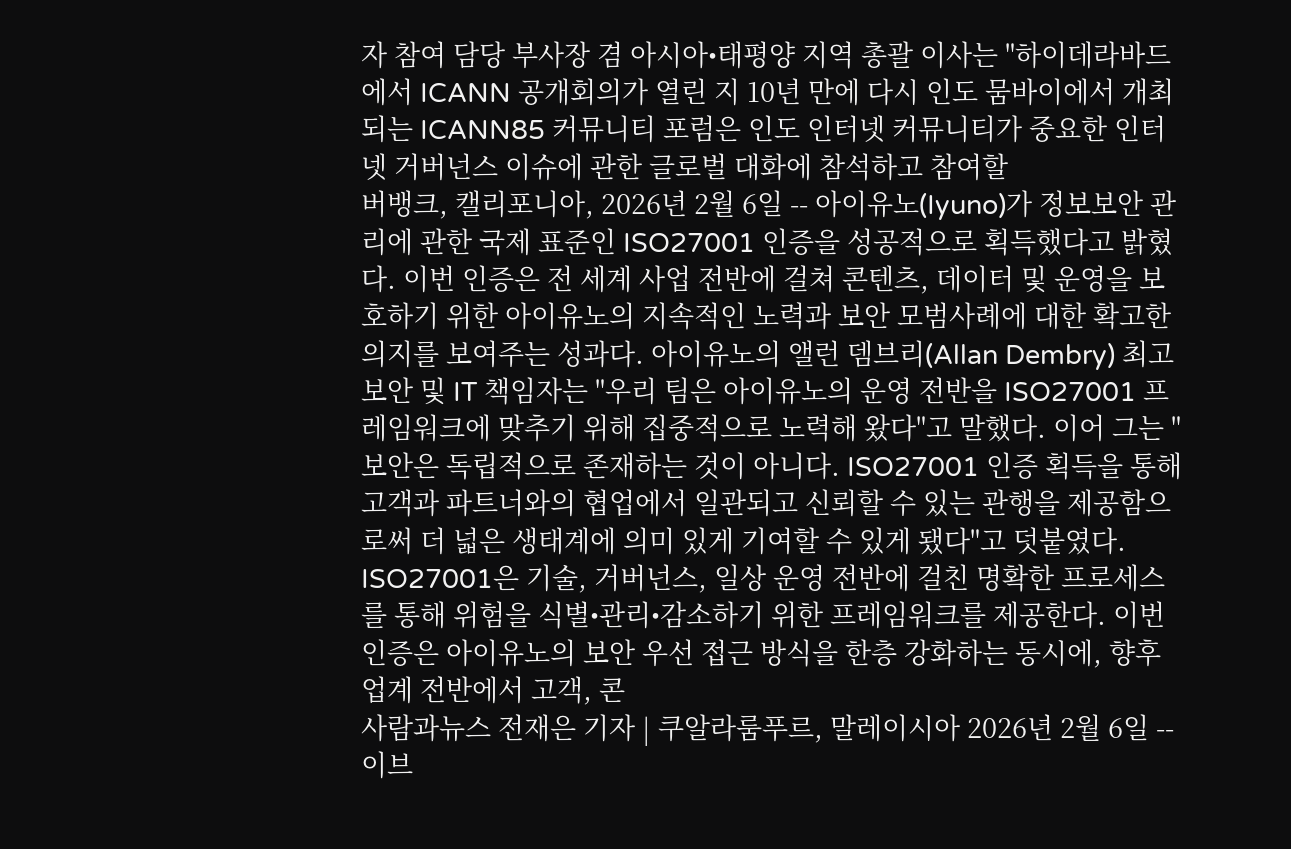자 참여 담당 부사장 겸 아시아•태평양 지역 총괄 이사는 "하이데라바드에서 ICANN 공개회의가 열린 지 10년 만에 다시 인도 뭄바이에서 개최되는 ICANN85 커뮤니티 포럼은 인도 인터넷 커뮤니티가 중요한 인터넷 거버넌스 이슈에 관한 글로벌 대화에 참석하고 참여할
버뱅크, 캘리포니아, 2026년 2월 6일 -- 아이유노(Iyuno)가 정보보안 관리에 관한 국제 표준인 ISO27001 인증을 성공적으로 획득했다고 밝혔다. 이번 인증은 전 세계 사업 전반에 걸쳐 콘텐츠, 데이터 및 운영을 보호하기 위한 아이유노의 지속적인 노력과 보안 모범사례에 대한 확고한 의지를 보여주는 성과다. 아이유노의 앨런 뎀브리(Allan Dembry) 최고 보안 및 IT 책임자는 "우리 팀은 아이유노의 운영 전반을 ISO27001 프레임워크에 맞추기 위해 집중적으로 노력해 왔다"고 말했다. 이어 그는 "보안은 독립적으로 존재하는 것이 아니다. ISO27001 인증 획득을 통해 고객과 파트너와의 협업에서 일관되고 신뢰할 수 있는 관행을 제공함으로써 더 넓은 생태계에 의미 있게 기여할 수 있게 됐다"고 덧붙였다. ISO27001은 기술, 거버넌스, 일상 운영 전반에 걸친 명확한 프로세스를 통해 위험을 식별•관리•감소하기 위한 프레임워크를 제공한다. 이번 인증은 아이유노의 보안 우선 접근 방식을 한층 강화하는 동시에, 향후 업계 전반에서 고객, 콘
사람과뉴스 전재은 기자 | 쿠알라룸푸르, 말레이시아 2026년 2월 6일 -- 이브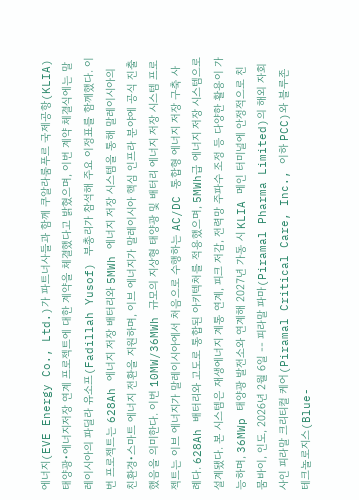에너지(EVE Energy Co., Ltd.)가 파트너사들과 함께 쿠알라룸푸르 국제공항(KLIA) 태양광•에너지저장 연계 프로젝트에 대한 계약을 체결했다고 밝혔으며, 이번 계약 체결식에는 말레이시아의 파딜라 유소프(Fadillah Yusof) 부총리가 참석해 주요 이정표를 함께했다. 이번 프로젝트는 628Ah 에너지 저장 배터리와 5MWh 에너지 저장 시스템을 통해 말레이시아의 친환경•스마트 에너지 전환을 지원하며, 이브 에너지가 말레이시아 핵심 인프라 분야에 공식 진출했음을 의미한다. 이번 10MW/36MWh 규모의 지상형 태양광 및 배터리 에너지 저장 시스템 프로젝트는 이브 에너지가 말레이시아에서 처음으로 수행하는 AC/DC 통합형 에너지 저장 구축 사례다. 628Ah 배터리와 고도로 통합된 아키텍처를 적용했으며, 5MWh급 에너지 저장 시스템으로 설계됐다. 본 시스템은 재생에너지 계통 연계, 피크 저감, 전력망 주파수 조정 등 다양한 활용이 가능하며, 36MWp 태양광 발전소와 연계해 2027년 가동 시 KLIA 메인 터미널에 안정적으로 친
뭄바이, 인도, 2026년 2월 6일 -- 피라말 파마(Piramal Pharma Limited)의 해외 자회사인 피라말 크리티컬 케어(Piramal Critical Care, Inc., 이하 PCC)와 블루존 테크놀로지스(Blue-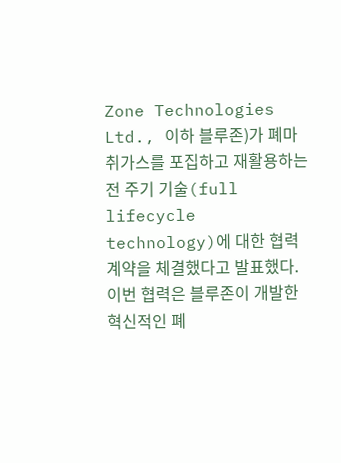Zone Technologies Ltd., 이하 블루존)가 폐마취가스를 포집하고 재활용하는 전 주기 기술(full lifecycle technology)에 대한 협력 계약을 체결했다고 발표했다. 이번 협력은 블루존이 개발한 혁신적인 폐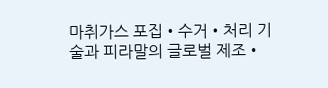마취가스 포집•수거•처리 기술과 피라말의 글로벌 제조•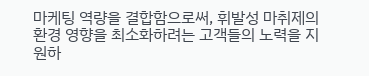마케팅 역량을 결합함으로써, 휘발성 마취제의 환경 영향을 최소화하려는 고객들의 노력을 지원하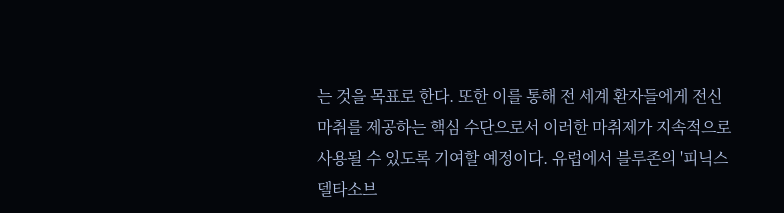는 것을 목표로 한다. 또한 이를 통해 전 세계 환자들에게 전신마취를 제공하는 핵심 수단으로서 이러한 마취제가 지속적으로 사용될 수 있도록 기여할 예정이다. 유럽에서 블루존의 '피닉스 델타소브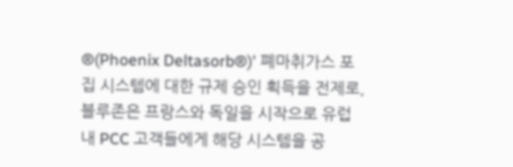®(Phoenix Deltasorb®)' 폐마취가스 포집 시스템에 대한 규제 승인 획득을 전제로, 블루존은 프랑스와 독일을 시작으로 유럽 내 PCC 고객들에게 해당 시스템을 공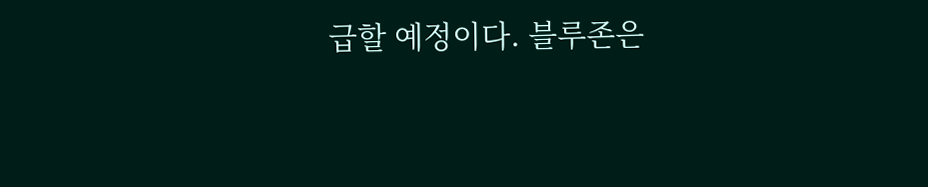급할 예정이다. 블루존은